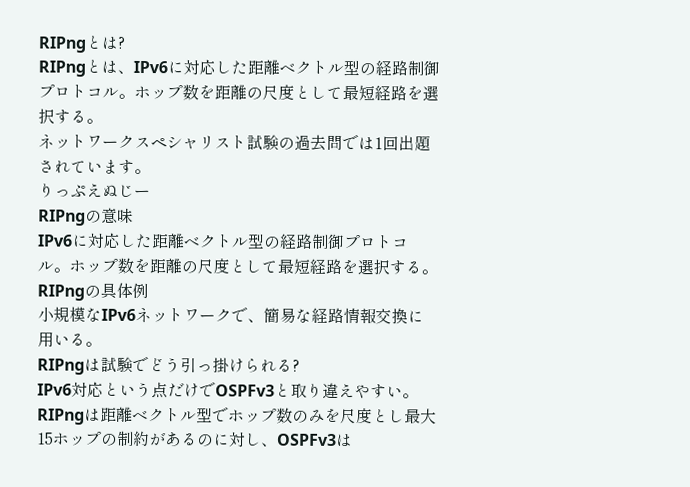RIPngとは?
RIPngとは、IPv6に対応した距離ベクトル型の経路制御プロトコル。ホップ数を距離の尺度として最短経路を選択する。
ネットワークスペシャリスト試験の過去問では1回出題されています。
りっぷえぬじー
RIPngの意味
IPv6に対応した距離ベクトル型の経路制御プロトコル。ホップ数を距離の尺度として最短経路を選択する。
RIPngの具体例
小規模なIPv6ネットワークで、簡易な経路情報交換に用いる。
RIPngは試験でどう引っ掛けられる?
IPv6対応という点だけでOSPFv3と取り違えやすい。RIPngは距離ベクトル型でホップ数のみを尺度とし最大15ホップの制約があるのに対し、OSPFv3は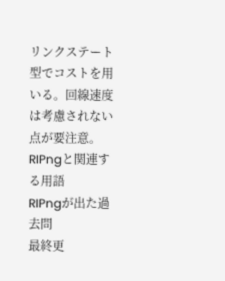リンクステート型でコストを用いる。回線速度は考慮されない点が要注意。
RIPngと関連する用語
RIPngが出た過去問
最終更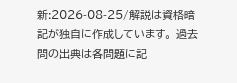新:2026-08-25/解説は資格暗記が独自に作成しています。 過去問の出典は各問題に記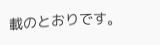載のとおりです。